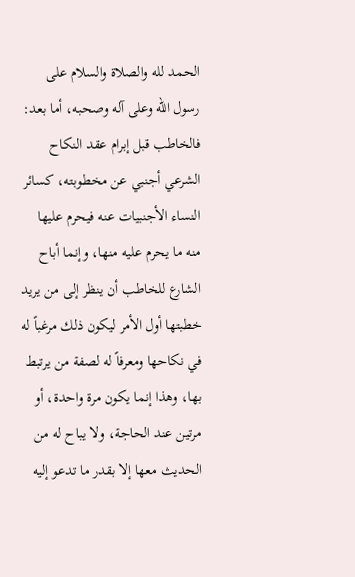الحمد لله والصلاة والسلام على رسول الله وعلى آله وصحبه، أما بعد:
فالخاطب قبل إبرام عقد النكاح الشرعي أجنبي عن مخطوبته، كسائر النساء الأجنبيات عنه فيحرم عليها منه ما يحرم عليه منها، وإنما أباح الشارع للخاطب أن ينظر إلى من يريد خطبتها أول الأمر ليكون ذلك مرغباً له في نكاحها ومعرفاً له لصفة من يرتبط بها، وهذا إنما يكون مرة واحدة، أو مرتين عند الحاجة، ولا يباح له من الحديث معها إلا بقدر ما تدعو إليه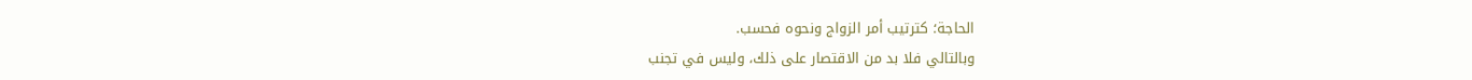الحاجة؛ كترتيب أمر الزواج ونحوه فحسب.
وبالتالي فلا بد من الاقتصار على ذلك، وليس في تجنب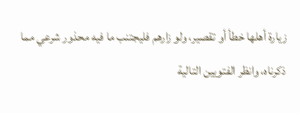زيارة أهلها خطأ أو تقصير، ولو زارهم فليجتنب ما فيه محذور شرعي مما ذكرناه، وانظر الفتويين التالية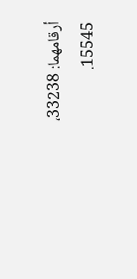أرقامهما: 33238، 15545.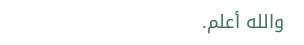والله أعلم.